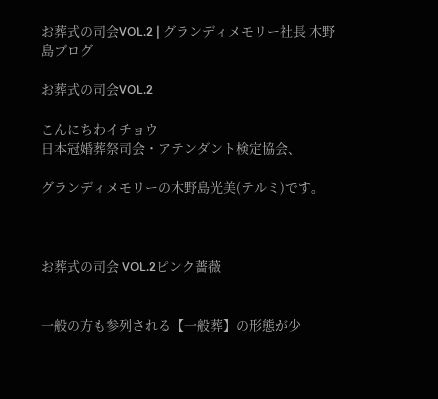お葬式の司会VOL.2 | グランディメモリー社長 木野島ブログ

お葬式の司会VOL.2

こんにちわイチョウ
日本冠婚葬祭司会・アテンダント検定協会、

グランディメモリーの木野島光美(テルミ)です。



お葬式の司会 VOL.2ピンク薔薇


一般の方も参列される【一般葬】の形態が少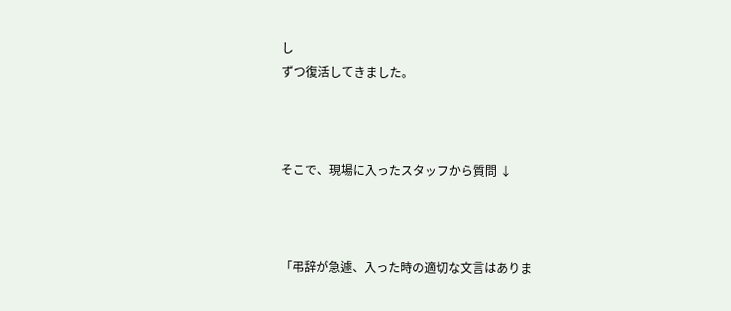し
ずつ復活してきました。



そこで、現場に入ったスタッフから質問 ↓



「弔辞が急遽、入った時の適切な文言はありま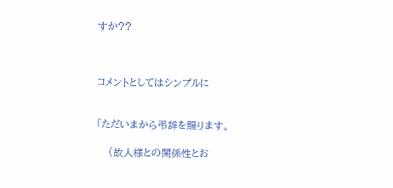すか??



コメントとしてはシンプルに


「ただいまから弔辞を賜ります。

    (故人様との関係性とお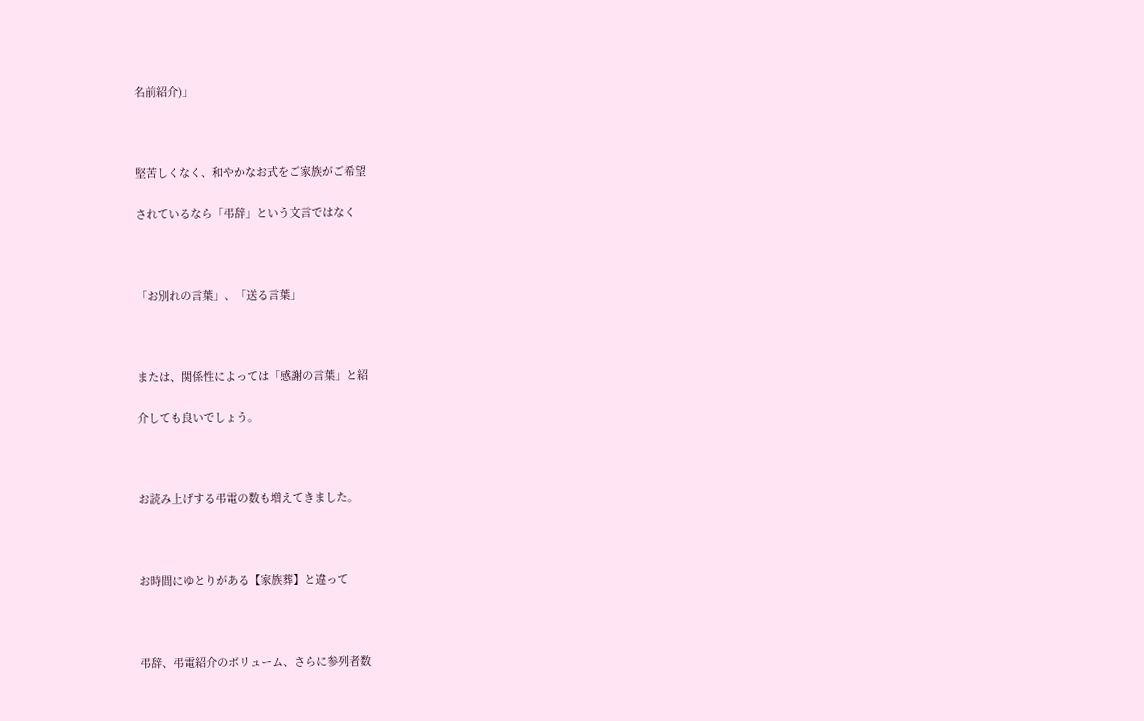名前紹介)」



堅苦しくなく、和やかなお式をご家族がご希望

されているなら「弔辞」という文言ではなく



「お別れの言葉」、「送る言葉」



または、関係性によっては「感謝の言葉」と紹

介しても良いでしょう。



お読み上げする弔電の数も増えてきました。



お時間にゆとりがある【家族葬】と違って



弔辞、弔電紹介のボリューム、さらに参列者数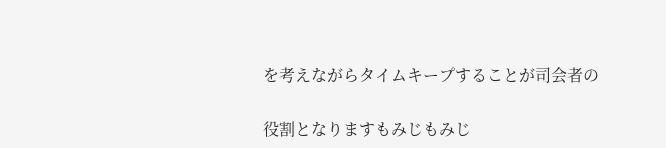を考えながらタイムキープすることが司会者の

役割となりますもみじもみじ